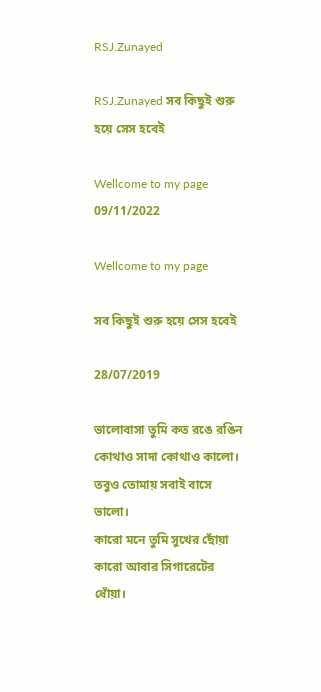RSJ.Zunayed

RSJ.Zunayed সব কিছুই শুরু হয়ে সেস হবেই

Wellcome to my page
09/11/2022

Wellcome to my page

সব কিছুই শুরু হয়ে সেস হবেই

28/07/2019

ভালোবাসা তুমি কত রঙে রঙিন
কোথাও সাদা কোথাও কালো।
তবুও তোমায় সবাই বাসে ভালো।
কারো মনে তুমি সুখের ছোঁয়া
কারো আবার সিগারেটের ধোঁয়া।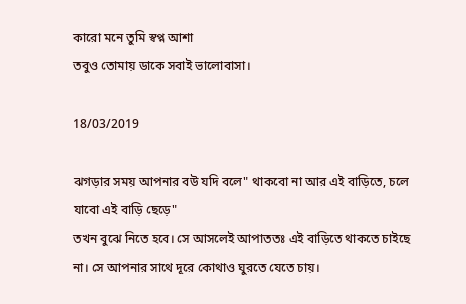কারো মনে তুমি স্বপ্ন আশা
তবুও তোমায় ডাকে সবাই ভালোবাসা।

18/03/2019

ঝগড়ার সময় আপনার বউ যদি বলে" থাকবো না আর এই বাড়িতে, চলে যাবো এই বাড়ি ছেড়ে"
তখন বুঝে নিতে হবে। সে আসলেই আপাততঃ এই বাড়িতে থাকতে চাইছে না। সে আপনার সাথে দূরে কোথাও ঘুরতে যেতে চায়।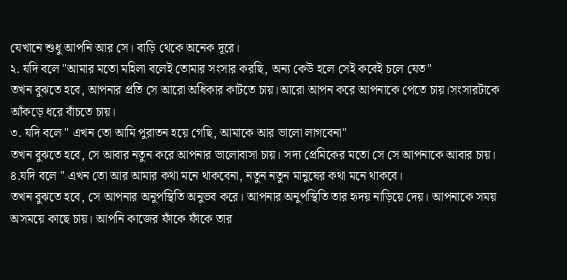যেখানে শুধু আপনি আর সে। বাড়ি থেকে অনেক দূরে।
২. যদি বলে "আমার মতো মহিলা বলেই তোমার সংসার করছি, অন্য কেউ হলে সেই কবেই চলে যেত"
তখন বুঝতে হবে, আপনার প্রতি সে আরো অধিকার কাটতে চায়।আরো আপন করে আপনাকে পেতে চায়।সংসারটাকে আঁকড়ে ধরে বাঁচতে চায়।
৩. যদি বলে " এখন তো আমি পুরাতন হয়ে গেছি, আমাকে আর ভালো লাগবেনা"
তখন বুঝতে হবে, সে আবার নতুন করে আপনার ভালোবাসা চায়। সদ্য প্রেমিকের মতো সে সে আপনাকে আবার চায়।
৪.যদি বলে " এখন তো আর আমার কথা মনে থাকবেনা, নতুন নতুন মানুষের কথা মনে থাকবে।
তখন বুঝতে হবে, সে আপনার অনুপস্থিতি অনুভব করে। আপনার অনুপস্থিতি তার হৃদয় নাড়িয়ে দেয়। আপনাকে সময় অসময়ে কাছে চায়। আপনি কাজের ফাঁকে ফাঁকে তার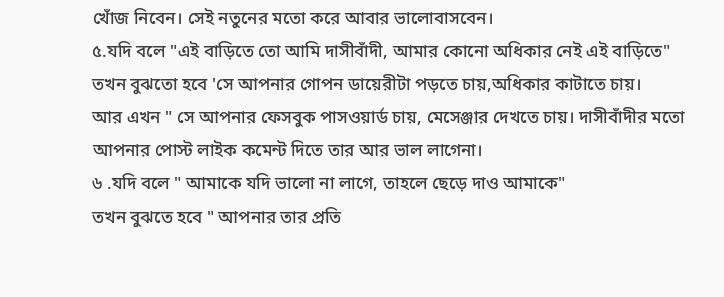খোঁজ নিবেন। সেই নতুনের মতো করে আবার ভালোবাসবেন।
৫.যদি বলে "এই বাড়িতে তো আমি দাসীবাঁদী, আমার কোনো অধিকার নেই এই বাড়িতে"
তখন বুঝতো হবে 'সে আপনার গোপন ডায়েরীটা পড়তে চায়,অধিকার কাটাতে চায়।
আর এখন " সে আপনার ফেসবুক পাসওয়ার্ড চায়, মেসেঞ্জার দেখতে চায়। দাসীবাঁদীর মতো আপনার পোস্ট লাইক কমেন্ট দিতে তার আর ভাল লাগেনা।
৬ .যদি বলে " আমাকে যদি ভালো না লাগে, তাহলে ছেড়ে দাও আমাকে"
তখন বুঝতে হবে " আপনার তার প্রতি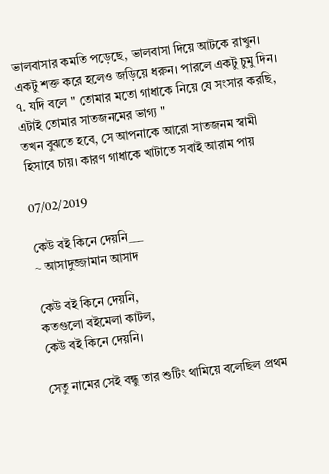ভালবাসার কমতি পড়েছে, ভালবাসা দিয়ে আটকে রাখুন। একটু শক্ত করে হলেও জড়িয়ে ধরুন। পারলে একটু চুমু দিন।
৭. যদি বলে " তোমার মতো গাধাকে নিয়ে যে সংসার করছি, এটাই তোমার সাতজনমের ভাগ্য "
তখন বুঝতে হবে, সে আপনাকে আরো সাতজনম স্বামী হিসাবে চায়। কারণ গাধাকে খাটাতে সবাই আরাম পায়

07/02/2019

কেউ বই কিনে দেয়নি___
~ আসাদুজ্জামান আসাদ

কেউ বই কিনে দেয়নি,
কতগুলো বইমেলা কাটল,
কেউ বই কিনে দেয়নি।

সেতু নামের সেই বন্ধু তার শুটিং থামিয়ে বলেছিল প্রথম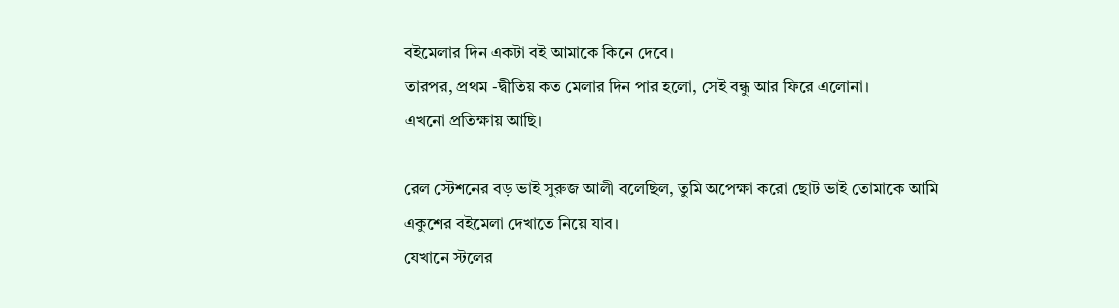বইমেলার দিন একটা বই আমাকে কিনে দেবে।
তারপর, প্রথম -দ্বীতিয় কত মেলার দিন পার হলো, সেই বন্ধু আর ফিরে এলোনা।
এখনো প্রতিক্ষায় আছি।

রেল স্টেশনের বড় ভাই সুরুজ আলী বলেছিল, তুমি অপেক্ষা করো ছোট ভাই তোমাকে আমি একুশের বইমেলা দেখাতে নিয়ে যাব।
যেখানে স্টলের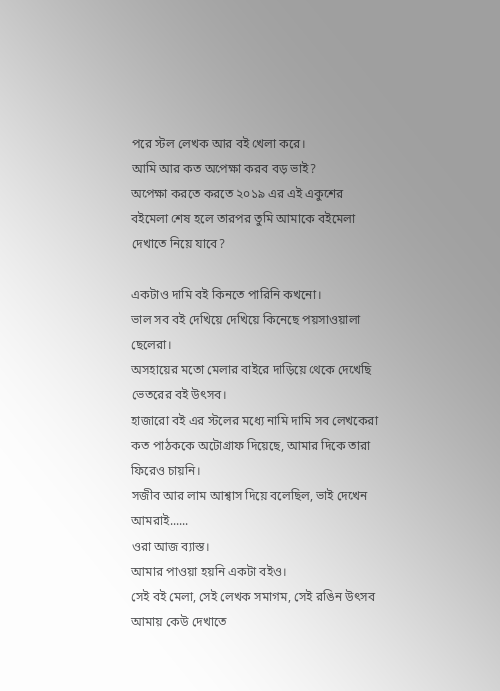পরে স্টল লেখক আর বই খেলা করে।
আমি আর কত অপেক্ষা করব বড় ভাই?
অপেক্ষা করতে করতে ২০১৯ এর এই একুশের বইমেলা শেষ হলে তারপর তুমি আমাকে বইমেলা দেখাতে নিয়ে যাবে?

একটাও দামি বই কিনতে পারিনি কখনো।
ভাল সব বই দেখিয়ে দেখিয়ে কিনেছে পয়সাওয়ালা ছেলেরা।
অসহায়ের মতো মেলার বাইরে দাড়িয়ে থেকে দেখেছি ভেতরের বই উৎসব।
হাজারো বই এর স্টলের মধ্যে নামি দামি সব লেখকেরা কত পাঠককে অটোগ্রাফ দিয়েছে, আমার দিকে তারা ফিরেও চায়নি।
সজীব আর লাম আশ্বাস দিয়ে বলেছিল, ভাই দেখেন আমরাই......
ওরা আজ ব্যাস্ত।
আমার পাওয়া হয়নি একটা বইও।
সেই বই মেলা, সেই লেখক সমাগম, সেই রঙিন উৎসব আমায় কেউ দেখাতে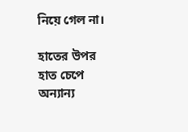নিয়ে গেল না।

হাতের উপর হাত চেপে অন্যান্য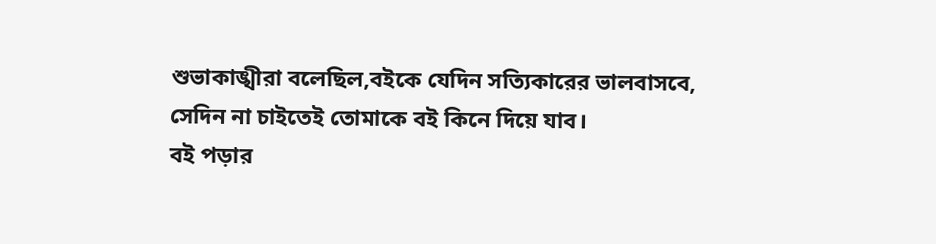শুভাকাঙ্খীরা বলেছিল,বইকে যেদিন সত্যিকারের ভালবাসবে,
সেদিন না চাইতেই তোমাকে বই কিনে দিয়ে যাব।
বই পড়ার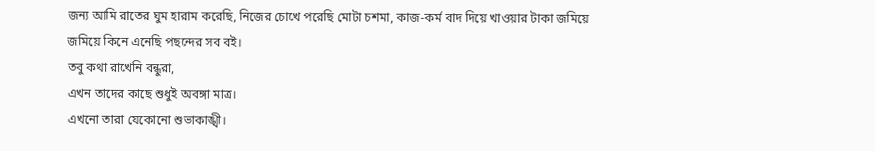জন্য আমি রাতের ঘুম হারাম করেছি, নিজের চোখে পরেছি মোটা চশমা, কাজ-কর্ম বাদ দিয়ে খাওয়ার টাকা জমিয়ে জমিয়ে কিনে এনেছি পছন্দের সব বই।
তবু কথা রাখেনি বন্ধুরা,
এখন তাদের কাছে শুধুই অবঙ্গা মাত্র।
এখনো তারা যেকোনো শুভাকাঙ্খী।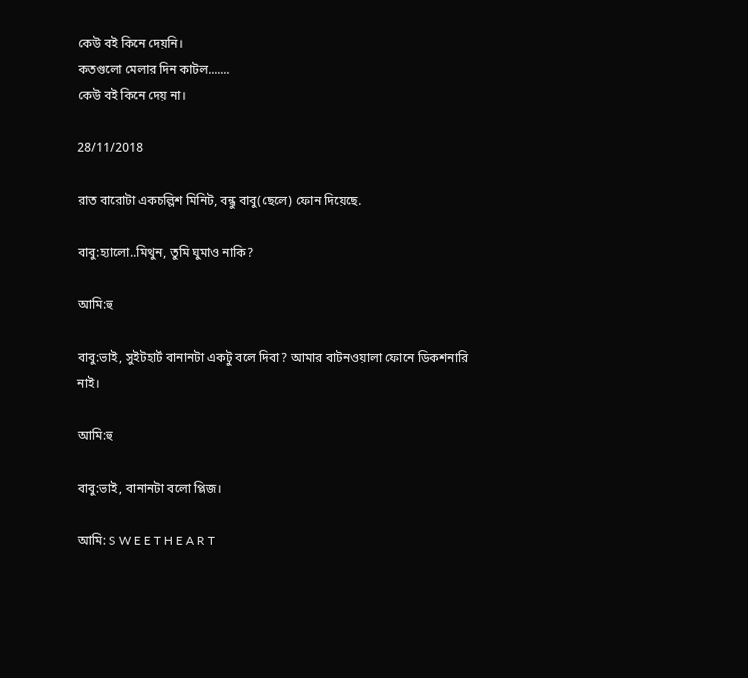কেউ বই কিনে দেয়নি।
কতগুলো মেলার দিন কাটল.......
কেউ বই কিনে দেয় না।

28/11/2018

রাত বারোটা একচল্লিশ মিনিট, বন্ধু বাবু(ছেলে) ফোন দিয়েছে.

বাবু:হ্যালো..মিথুন, তুমি ঘুমাও নাকি?

আমি:হু

বাবু:ভাই, সুইটহার্ট বানানটা একটু বলে দিবা? আমার বাটনওয়ালা ফোনে ডিকশনারি নাই।

আমি:হু

বাবু:ভাই, বানানটা বলো প্লিজ।

আমি: S W E E T H E A R T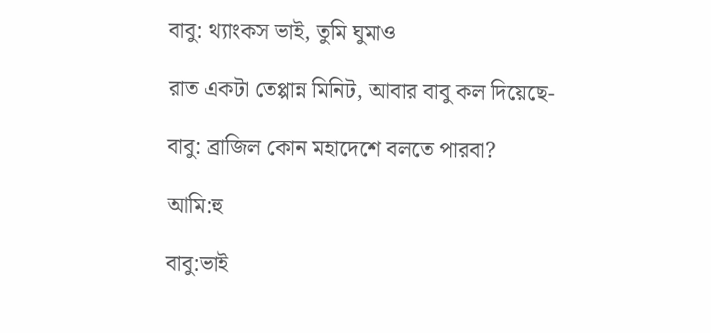বাবু: থ্যাংকস ভাই, তুমি ঘুমাও

রাত একটা তেপ্পান্ন মিনিট, আবার বাবু কল দিয়েছে-

বাবু: ব্রাজিল কোন মহাদেশে বলতে পারবা?

আমি:হু

বাবু:ভাই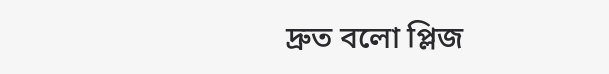দ্রুত বলো প্লিজ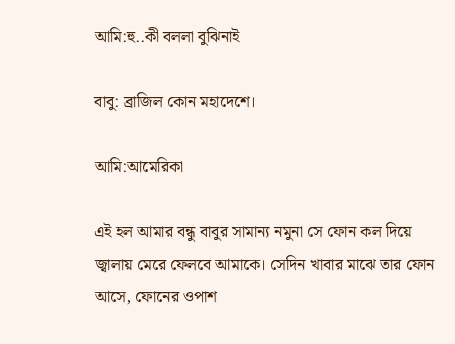আমি:হু..কী বললা বুঝিনাই

বাবু: ব্রাজিল কোন মহাদেশে।

আমি:আমেরিকা

এই হল আমার বন্ধু বাবুর সামান্য নমুনা সে ফোন কল দিয়ে জ্বালায় মেরে ফেলবে আমাকে। সেদিন খাবার মাঝে তার ফোন আসে, ফোনের ওপাশ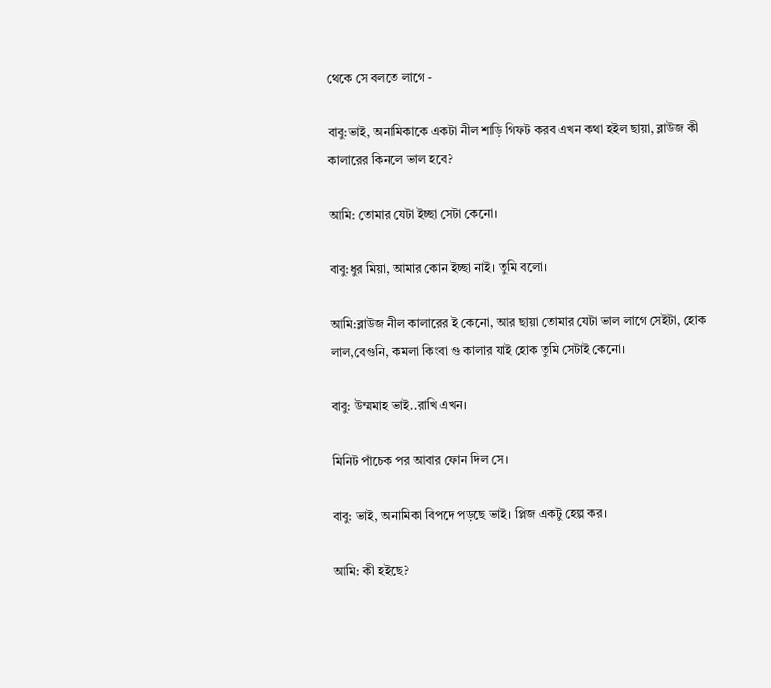থেকে সে বলতে লাগে -

বাবু:ভাই, অনামিকাকে একটা নীল শাড়ি গিফট করব এখন কথা হইল ছায়া, ব্লাউজ কী কালারের কিনলে ভাল হবে?

আমি: তোমার যেটা ইচ্ছা সেটা কেনো।

বাবু:ধুর মিয়া, আমার কোন ইচ্ছা নাই। তুমি বলো।

আমি:ব্লাউজ নীল কালারের ই কেনো, আর ছায়া তোমার যেটা ভাল লাগে সেইটা, হোক লাল,বেগুনি, কমলা কিংবা গু কালার যাই হোক তুমি সেটাই কেনো।

বাবু: উম্মমাহ ভাই..রাখি এখন।

মিনিট পাঁচেক পর আবার ফোন দিল সে।

বাবু: ভাই, অনামিকা বিপদে পড়ছে ভাই। প্লিজ একটু হেল্প কর।

আমি: কী হইছে?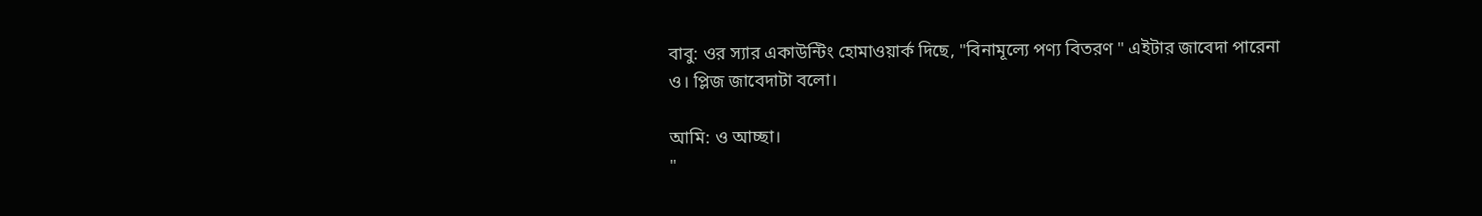বাবু: ওর স্যার একাউন্টিং হোমাওয়ার্ক দিছে, "বিনামূল্যে পণ্য বিতরণ " এইটার জাবেদা পারেনা ও। প্লিজ জাবেদাটা বলো।

আমি: ও আচ্ছা।
"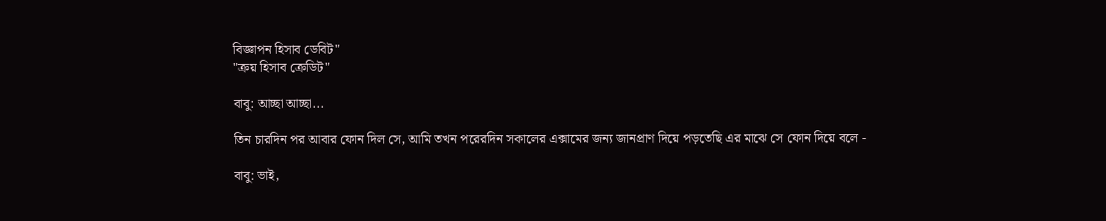বিজ্ঞাপন হিসাব ডেবিট"
"ক্রয় হিসাব ক্রেডিট"

বাবু: আচ্ছা আচ্ছা...

তিন চারদিন পর আবার ফোন দিল সে, আমি তখন পরেরদিন সকালের এক্সামের জন্য জানপ্রাণ দিয়ে পড়তেছি এর মাঝে সে ফোন দিয়ে বলে -

বাবু: ভাই,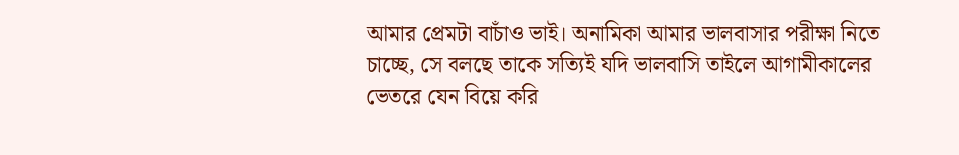আমার প্রেমটা বাচাঁও ভাই। অনামিকা আমার ভালবাসার পরীক্ষা নিতে চাচ্ছে, সে বলছে তাকে সত্যিই যদি ভালবাসি তাইলে আগামীকালের ভেতরে যেন বিয়ে করি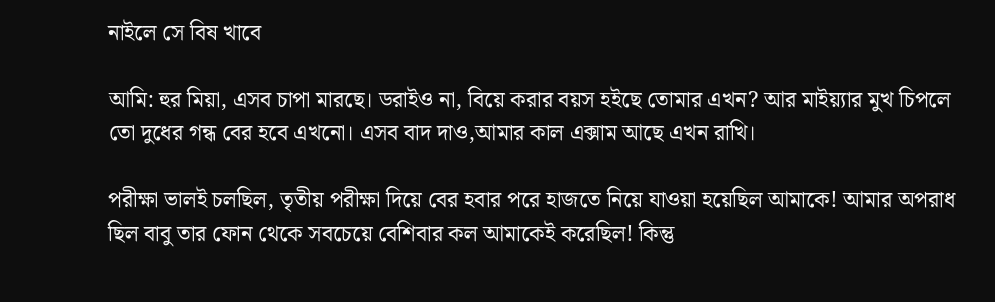নাইলে সে বিষ খাবে

আমি: হুর মিয়া, এসব চাপা মারছে। ডরাইও না, বিয়ে করার বয়স হইছে তোমার এখন? আর মাইয়্যার মুখ চিপলে তো দুধের গন্ধ বের হবে এখনো। এসব বাদ দাও,আমার কাল এক্সাম আছে এখন রাখি।

পরীক্ষা ভালই চলছিল, তৃতীয় পরীক্ষা দিয়ে বের হবার পরে হাজতে নিয়ে যাওয়া হয়েছিল আমাকে! আমার অপরাধ ছিল বাবু তার ফোন থেকে সবচেয়ে বেশিবার কল আমাকেই করেছিল! কিন্তু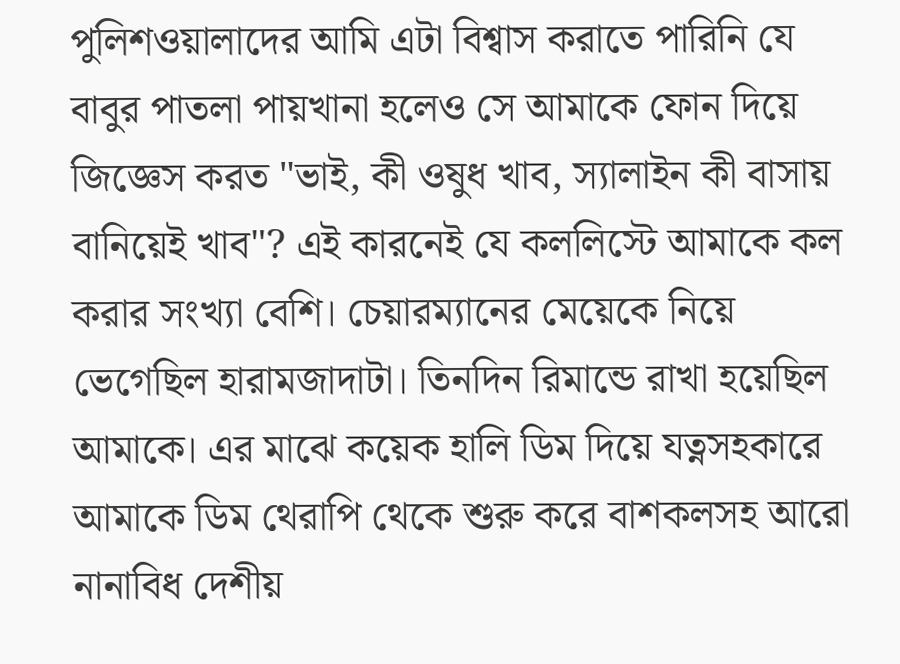পুলিশওয়ালাদের আমি এটা বিশ্বাস করাতে পারিনি যে বাবুর পাতলা পায়খানা হলেও সে আমাকে ফোন দিয়ে জিজ্ঞেস করত "ভাই, কী ওষুধ খাব, স্যালাইন কী বাসায় বানিয়েই খাব"? এই কারনেই যে কললিস্টে আমাকে কল করার সংখ্যা বেশি। চেয়ারম্যানের মেয়েকে নিয়ে ভেগেছিল হারামজাদাটা। তিনদিন রিমান্ডে রাখা হয়েছিল আমাকে। এর মাঝে কয়েক হালি ডিম দিয়ে যত্নসহকারে আমাকে ডিম থেরাপি থেকে শুরু করে বাশকলসহ আরো নানাবিধ দেশীয়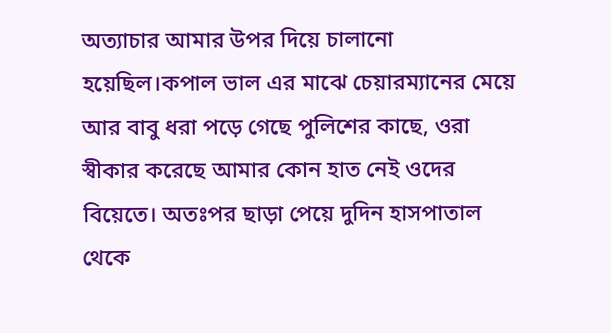অত্যাচার আমার উপর দিয়ে চালানো হয়েছিল।কপাল ভাল এর মাঝে চেয়ারম্যানের মেয়ে আর বাবু ধরা পড়ে গেছে পুলিশের কাছে, ওরা স্বীকার করেছে আমার কোন হাত নেই ওদের বিয়েতে। অতঃপর ছাড়া পেয়ে দুদিন হাসপাতাল থেকে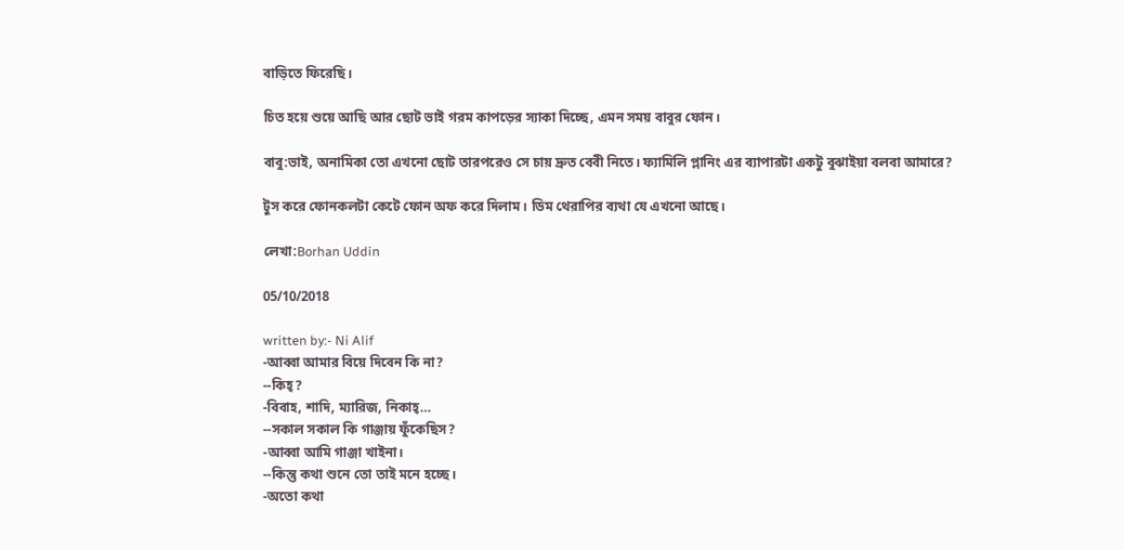বাড়িতে ফিরেছি।

চিত হয়ে শুয়ে আছি আর ছোট ভাই গরম কাপড়ের স্যাকা দিচ্ছে, এমন সময় বাবুর ফোন।

বাবু:ভাই, অনামিকা তো এখনো ছোট তারপরেও সে চায় দ্রুত বেবী নিতে। ফ্যামিলি প্লানিং এর ব্যাপারটা একটু বুঝাইয়া বলবা আমারে?

টুস করে ফোনকলটা কেটে ফোন অফ করে দিলাম। ডিম থেরাপির ব্যথা যে এখনো আছে।

লেখা:Borhan Uddin

05/10/2018

written by:- Ni Alif
-আব্বা আমার বিয়ে দিবেন কি না?
--কিহ্?
-বিবাহ, শাদি, ম্যারিজ, নিকাহ্…
--সকাল সকাল কি গাঞ্জায় ফুঁকেছিস?
-আব্বা আমি গাঞ্জা খাইনা।
--কিন্তু কথা শুনে তো তাই মনে হচ্ছে।
-অতো কথা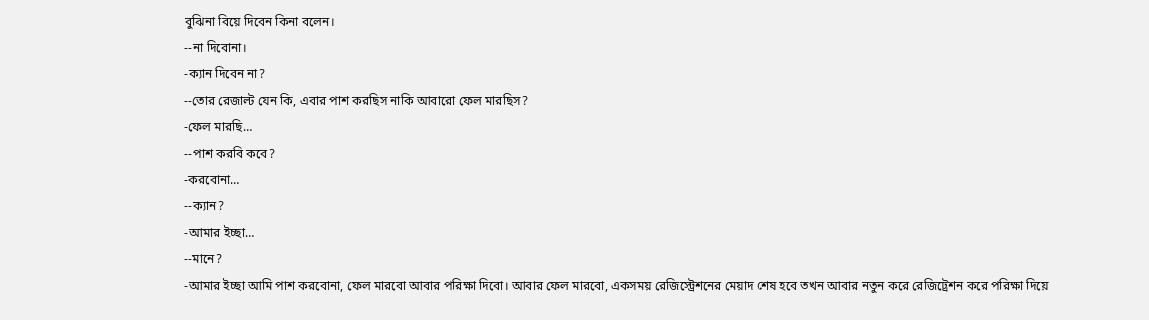বুঝিনা বিয়ে দিবেন কিনা বলেন।
--না দিবোনা।
-ক্যান দিবেন না?
--তোর রেজাল্ট যেন কি, এবার পাশ করছিস নাকি আবারো ফেল মারছিস?
-ফেল মারছি…
--পাশ করবি কবে?
-করবোনা…
--ক্যান?
-আমার ইচ্ছা…
--মানে?
-আমার ইচ্ছা আমি পাশ করবোনা, ফেল মারবো আবার পরিক্ষা দিবো। আবার ফেল মারবো, একসময় রেজিস্ট্রেশনের মেয়াদ শেষ হবে তখন আবার নতুন করে রেজিট্রেশন করে পরিক্ষা দিয়ে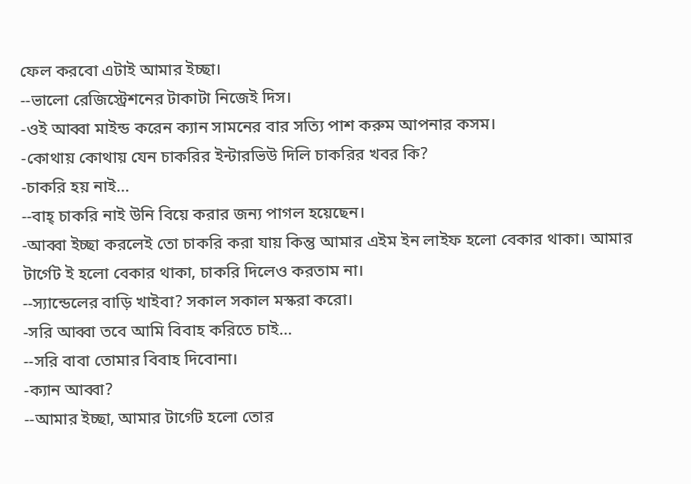ফেল করবো এটাই আমার ইচ্ছা।
--ভালো রেজিস্ট্রেশনের টাকাটা নিজেই দিস।
-ওই আব্বা মাইন্ড করেন ক্যান সামনের বার সত্যি পাশ করুম আপনার কসম।
-কোথায় কোথায় যেন চাকরির ইন্টারভিউ দিলি চাকরির খবর কি?
-চাকরি হয় নাই…
--বাহ্ চাকরি নাই উনি বিয়ে করার জন্য পাগল হয়েছেন।
-আব্বা ইচ্ছা করলেই তো চাকরি করা যায় কিন্তু আমার এইম ইন লাইফ হলো বেকার থাকা। আমার টার্গেট ই হলো বেকার থাকা, চাকরি দিলেও করতাম না।
--স্যান্ডেলের বাড়ি খাইবা? সকাল সকাল মস্করা করো।
-সরি আব্বা তবে আমি বিবাহ করিতে চাই…
--সরি বাবা তোমার বিবাহ দিবোনা।
-ক্যান আব্বা?
--আমার ইচ্ছা, আমার টার্গেট হলো তোর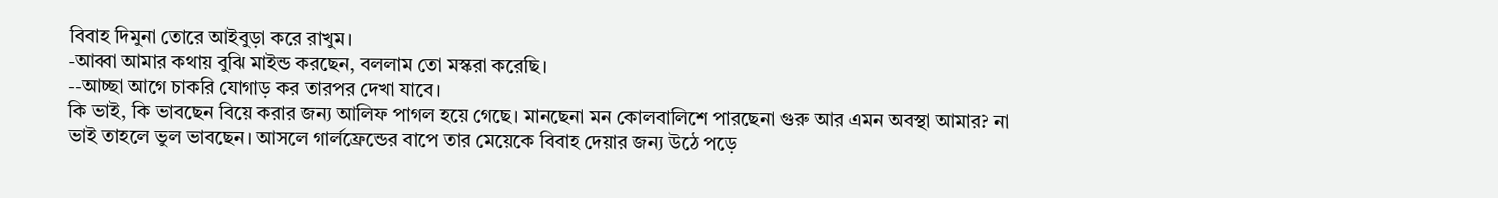বিবাহ দিমুনা তোরে আইবুড়া করে রাখুম।
-আব্বা আমার কথায় বুঝি মাইন্ড করছেন, বললাম তো মস্করা করেছি।
--আচ্ছা আগে চাকরি যোগাড় কর তারপর দেখা যাবে।
কি ভাই, কি ভাবছেন বিয়ে করার জন্য আলিফ পাগল হয়ে গেছে। মানছেনা মন কোলবালিশে পারছেনা গুরু আর এমন অবস্থা আমার? না ভাই তাহলে ভুল ভাবছেন। আসলে গার্লফ্রেন্ডের বাপে তার মেয়েকে বিবাহ দেয়ার জন্য উঠে পড়ে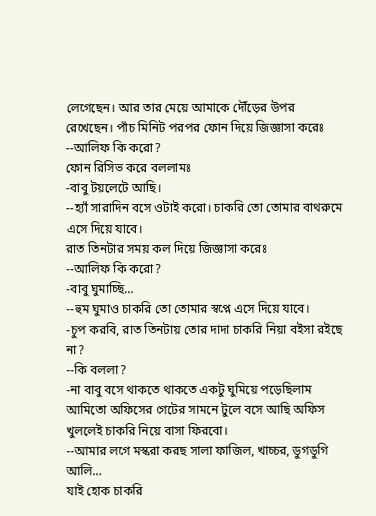লেগেছেন। আর তার মেয়ে আমাকে দৌঁড়ের উপর রেখেছেন। পাঁচ মিনিট পরপর ফোন দিয়ে জিজ্ঞাসা করেঃ
--আলিফ কি করো?
ফোন রিসিভ করে বললামঃ
-বাবু টয়লেটে আছি।
--হ্যাঁ সারাদিন বসে ওটাই করো। চাকরি তো তোমার বাথরুমে এসে দিয়ে যাবে।
রাত তিনটার সময় কল দিয়ে জিজ্ঞাসা করেঃ
--আলিফ কি করো?
-বাবু ঘুমাচ্ছি…
--হুম ঘুমাও চাকরি তো তোমার স্বপ্নে এসে দিয়ে যাবে।
-চুপ করবি, রাত তিনটায় তোর দাদা চাকরি নিয়া বইসা রইছে না?
--কি বললা?
-না বাবু বসে থাকতে থাকতে একটু ঘুমিয়ে পড়েছিলাম আমিতো অফিসের গেটের সামনে টুলে বসে আছি অফিস খুললেই চাকরি নিয়ে বাসা ফিরবো।
--আমার লগে মস্করা করছ সালা ফাজিল, খাচ্চর, ডুগডুগি আলি…
যাই হোক চাকরি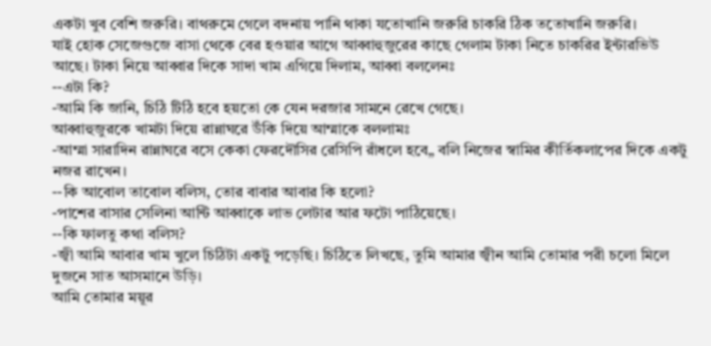একটা খুব বেশি জরুরি। বাথরুমে গেলে বদনায় পানি থাকা যতোখানি জরুরি চাকরি ঠিক ততোখানি জরুরি।
যাই হোক সেজেগুজে বাসা থেকে বের হওয়ার আগে আব্বাহুজুরের কাছে গেলাম টাকা নিতে চাকরির ইন্টারভিউ আছে। টাকা নিয়ে আব্বার দিকে সাদা খাম এগিয়ে দিলাম, আব্বা বললেনঃ
--এটা কি?
-আমি কি জানি, চিঠি টিঠি হবে হয়তো কে যেন দরজার সামনে রেখে গেছে।
আব্বাহুজুরকে খামটা দিয়ে রান্নাঘরে উঁকি দিয়ে আম্মাকে বললামঃ
-আম্মা সারাদিন রান্নাঘরে বসে কেকা ফেরদৌসির রেসিপি রাঁধলে হবে„ বলি নিজের স্বামির কীর্তিকলাপের দিকে একটু নজর রাখেন।
--কি আবোল তাবোল বলিস, তোর বাবার আবার কি হলো?
-পাশের বাসার সেলিনা আন্টি আব্বাকে লাভ লেটার আর ফটো পাঠিয়েছে।
--কি ফালতু কথা বলিস?
-জ্বী আমি আবার খাম খুলে চিঠিটা একটু পড়েছি। চিঠিতে লিখছে, তুমি আমার জ্বীন আমি তোমার পরী চলো মিলে দুজনে সাত আসমানে উড়ি।
আমি তোমার ময়ূর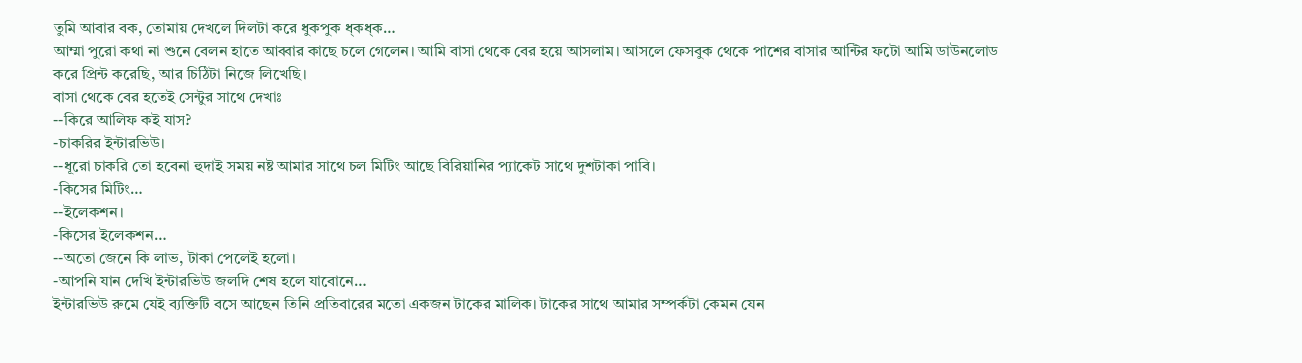তুমি আবার বক, তোমায় দেখলে দিলটা করে ধুকপুক ধ্কধ্ক…
আম্মা পুরো কথা না শুনে বেলন হাতে আব্বার কাছে চলে গেলেন। আমি বাসা থেকে বের হয়ে আসলাম। আসলে ফেসবুক থেকে পাশের বাসার আন্টির ফটো আমি ডাউনলোড করে প্রিন্ট করেছি, আর চিঠিটা নিজে লিখেছি।
বাসা থেকে বের হতেই সেন্টুর সাথে দেখাঃ
--কিরে আলিফ কই যাস?
-চাকরির ইন্টারভিউ।
--ধূরো চাকরি তো হবেনা হুদাই সময় নষ্ট আমার সাথে চল মিটিং আছে বিরিয়ানির প্যাকেট সাথে দুশটাকা পাবি।
-কিসের মিটিং…
--ইলেকশন।
-কিসের ইলেকশন…
--অতো জেনে কি লাভ, টাকা পেলেই হলো।
-আপনি যান দেখি ইন্টারভিউ জলদি শেষ হলে যাবোনে…
ইন্টারভিউ রুমে যেই ব্যক্তিটি বসে আছেন তিনি প্রতিবারের মতো একজন টাকের মালিক। টাকের সাথে আমার সম্পর্কটা কেমন যেন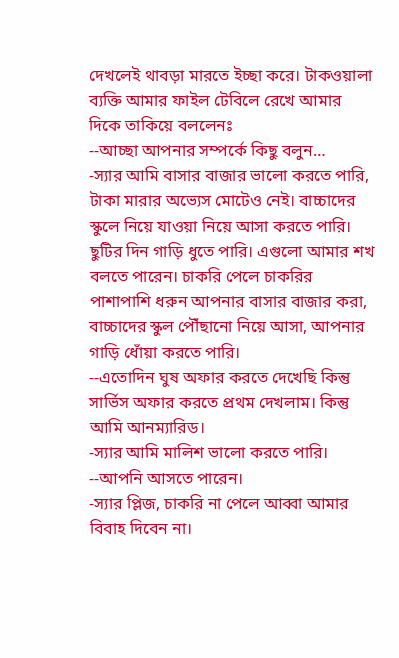দেখলেই থাবড়া মারতে ইচ্ছা করে। টাকওয়ালা ব্যক্তি আমার ফাইল টেবিলে রেখে আমার দিকে তাকিয়ে বললেনঃ
--আচ্ছা আপনার সম্পর্কে কিছু বলুন…
-স্যার আমি বাসার বাজার ভালো করতে পারি, টাকা মারার অভ্যেস মোটেও নেই। বাচ্চাদের স্কুলে নিয়ে যাওয়া নিয়ে আসা করতে পারি। ছুটির দিন গাড়ি ধুতে পারি। এগুলো আমার শখ বলতে পারেন। চাকরি পেলে চাকরির পাশাপাশি ধরুন আপনার বাসার বাজার করা, বাচ্চাদের স্কুল পৌঁছানো নিয়ে আসা, আপনার গাড়ি ধোঁয়া করতে পারি।
--এতোদিন ঘুষ অফার করতে দেখেছি কিন্তু সার্ভিস অফার করতে প্রথম দেখলাম। কিন্তু আমি আনম্যারিড।
-স্যার আমি মালিশ ভালো করতে পারি।
--আপনি আসতে পারেন।
-স্যার প্লিজ, চাকরি না পেলে আব্বা আমার বিবাহ দিবেন না।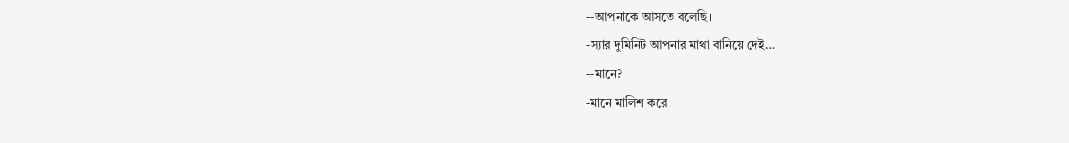--আপনাকে আসতে বলেছি।
-স্যার দুমিনিট আপনার মাথা বানিয়ে দেই…
--মানে?
-মানে মালিশ করে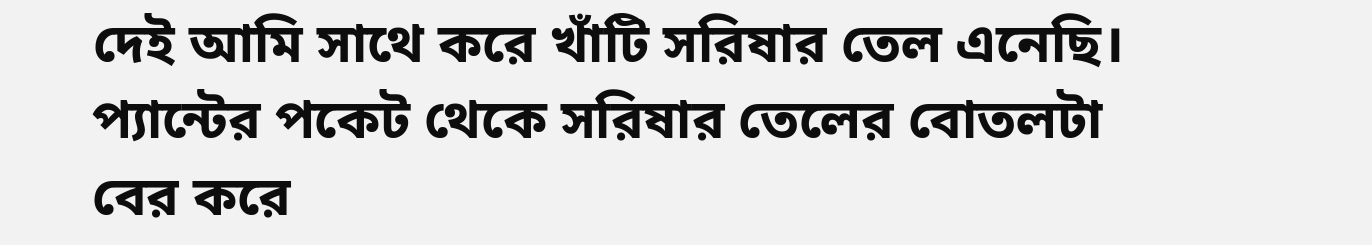দেই আমি সাথে করে খাঁটি সরিষার তেল এনেছি।
প্যান্টের পকেট থেকে সরিষার তেলের বোতলটা বের করে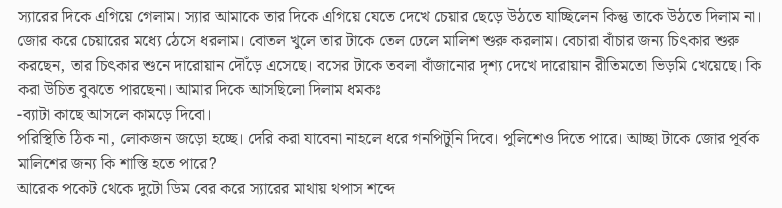স্যারের দিকে এগিয়ে গেলাম। স্যার আমাকে তার দিকে এগিয়ে যেতে দেখে চেয়ার ছেড়ে উঠতে যাচ্ছিলেন কিন্তু তাকে উঠতে দিলাম না। জোর করে চেয়ারের মধ্যে ঠেসে ধরলাম। বোতল খুলে তার টাকে তেল ঢেলে মালিশ শুরু করলাম। বেচারা বাঁচার জন্য চিৎকার শুরু করছেন, তার চিৎকার শুনে দারোয়ান দৌঁড়ে এসেছে। বসের টাকে তবলা বাঁজানোর দৃশ্য দেখে দারোয়ান রীতিমতো ভিড়মি খেয়েছে। কি করা উচিত বুঝতে পারছেনা। আমার দিকে আসছিলো দিলাম ধমকঃ
-ব্যাটা কাছে আসলে কামড়ে দিবো।
পরিস্থিতি ঠিক না, লোকজন জড়ো হচ্ছে। দেরি করা যাবেনা নাহলে ধরে গনপিটুনি দিবে। পুলিশেও দিতে পারে। আচ্ছা টাকে জোর পূর্বক মালিশের জন্য কি শাস্তি হতে পারে?
আরেক পকেট থেকে দুটো ডিম বের করে স্যারের মাথায় থপাস শব্দে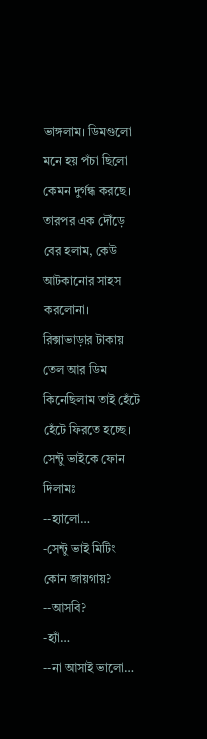ভাঙ্গলাম। ডিমগুলো মনে হয় পঁচা ছিলো কেমন দুর্গন্ধ করছে। তারপর এক দৌঁড়ে বের হলাম, কেউ আটকানোর সাহস করলোনা। রিক্সাভাড়ার টাকায় তেল আর ডিম কিনেছিলাম তাই হেঁটে হেঁটে ফিরতে হচ্ছে। সেন্টু ভাইকে ফোন দিলামঃ
--হ্যালো…
-সেন্টু ভাই মিটিং কোন জায়গায়?
--আসবি?
-হ্যাঁ…
--না আসাই ভালো…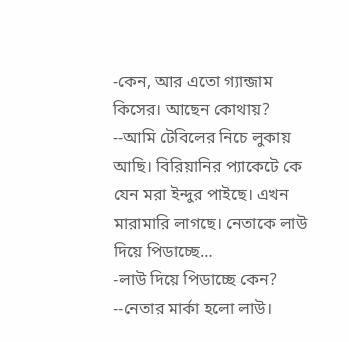-কেন, আর এতো গ্যান্জাম কিসের। আছেন কোথায়?
--আমি টেবিলের নিচে লুকায় আছি। বিরিয়ানির প্যাকেটে কে যেন মরা ইন্দুর পাইছে। এখন মারামারি লাগছে। নেতাকে লাউ দিয়ে পিডাচ্ছে…
-লাউ দিয়ে পিডাচ্ছে কেন?
--নেতার মার্কা হলো লাউ।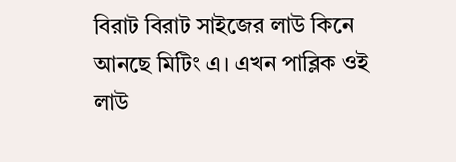বিরাট বিরাট সাইজের লাউ কিনে আনছে মিটিং এ। এখন পাব্লিক ওই লাউ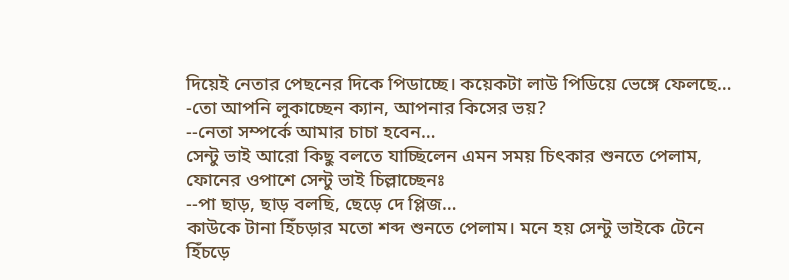দিয়েই নেতার পেছনের দিকে পিডাচ্ছে। কয়েকটা লাউ পিডিয়ে ভেঙ্গে ফেলছে…
-তো আপনি লুকাচ্ছেন ক্যান, আপনার কিসের ভয়?
--নেতা সম্পর্কে আমার চাচা হবেন…
সেন্টু ভাই আরো কিছু বলতে যাচ্ছিলেন এমন সময় চিৎকার শুনতে পেলাম, ফোনের ওপাশে সেন্টু ভাই চিল্লাচ্ছেনঃ
--পা ছাড়, ছাড় বলছি, ছেড়ে দে প্লিজ…
কাউকে টানা হিঁচড়ার মতো শব্দ শুনতে পেলাম। মনে হয় সেন্টু ভাইকে টেনে হিঁচড়ে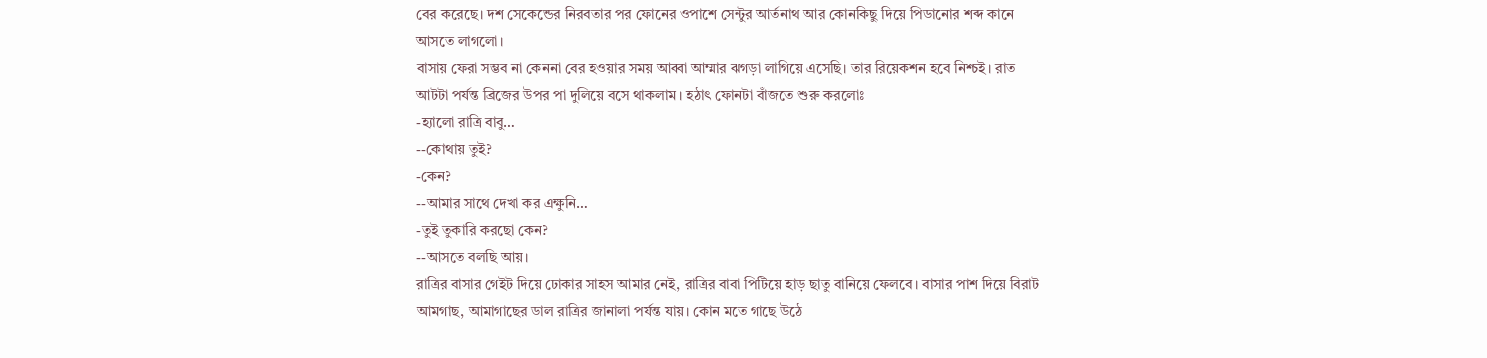বের করেছে। দশ সেকেন্ডের নিরবতার পর ফোনের ওপাশে সেন্টুর আর্তনাথ আর কোনকিছু দিয়ে পিডানোর শব্দ কানে আসতে লাগলো।
বাসায় ফেরা সম্ভব না কেননা বের হওয়ার সময় আব্বা আম্মার ঝগড়া লাগিয়ে এসেছি। তার রিয়েকশন হবে নিশ্চই। রাত আটটা পর্যন্ত ব্রিজের উপর পা দুলিয়ে বসে থাকলাম। হঠাৎ ফোনটা বাঁজতে শুরু করলোঃ
-হ্যালো রাত্রি বাবু…
--কোথায় তুই?
-কেন?
--আমার সাথে দেখা কর এক্ষুনি…
-তুই তুকারি করছো কেন?
--আসতে বলছি আয়।
রাত্রির বাসার গেইট দিয়ে ঢোকার সাহস আমার নেই, রাত্রির বাবা পিটিয়ে হাড় ছাতু বানিয়ে ফেলবে। বাসার পাশ দিয়ে বিরাট আমগাছ, আমাগাছের ডাল রাত্রির জানালা পর্যন্ত যায়। কোন মতে গাছে উঠে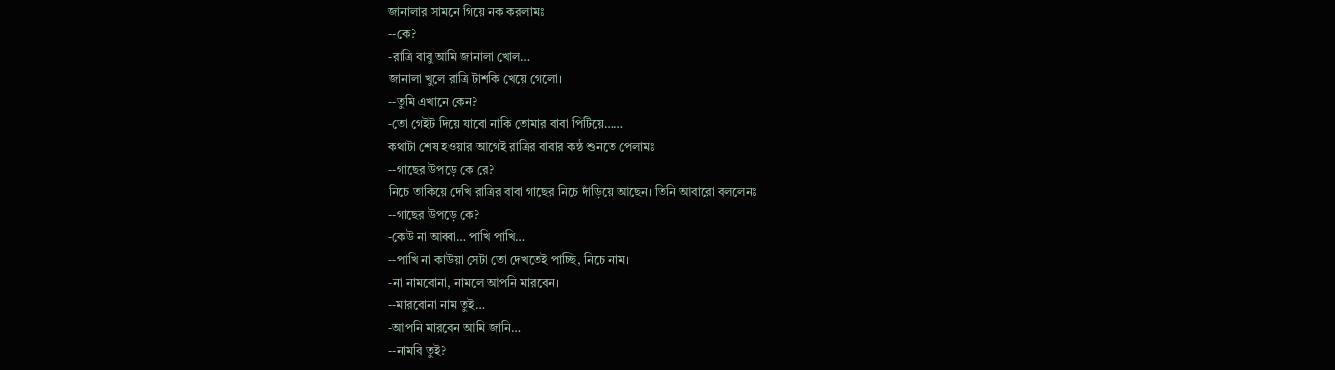জানালার সামনে গিয়ে নক করলামঃ
--কে?
-রাত্রি বাবু আমি জানালা খোল…
জানালা খুলে রাত্রি টাশকি খেয়ে গেলো।
--তুমি এখানে কেন?
-তো গেইট দিয়ে যাবো নাকি তোমার বাবা পিটিয়ে……
কথাটা শেষ হওয়ার আগেই রাত্রির বাবার কন্ঠ শুনতে পেলামঃ
--গাছের উপড়ে কে রে?
নিচে তাকিয়ে দেখি রাত্রির বাবা গাছের নিচে দাঁড়িয়ে আছেন। তিনি আবারো বললেনঃ
--গাছের উপড়ে কে?
-কেউ না আব্বা… পাখি পাখি…
--পাখি না কাউয়া সেটা তো দেখতেই পাচ্ছি, নিচে নাম।
-না নামবোনা, নামলে আপনি মারবেন।
--মারবোনা নাম তুই…
-আপনি মারবেন আমি জানি…
--নামবি তুই?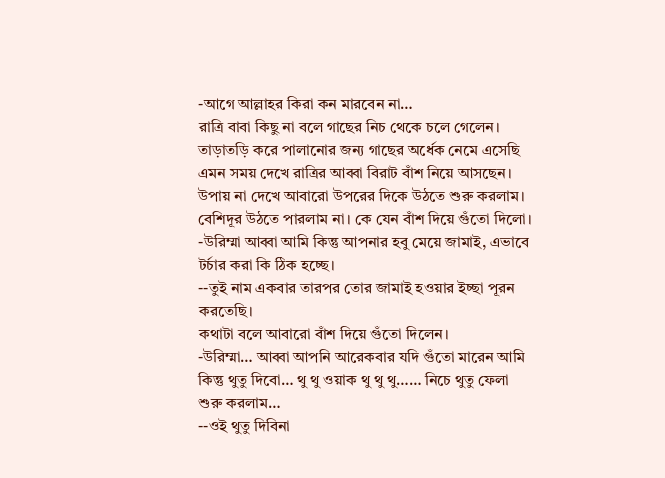-আগে আল্লাহর কিরা কন মারবেন না…
রাত্রি বাবা কিছু না বলে গাছের নিচ থেকে চলে গেলেন। তাড়াতড়ি করে পালানোর জন্য গাছের অর্ধেক নেমে এসেছি এমন সময় দেখে রাত্রির আব্বা বিরাট বাঁশ নিয়ে আসছেন। উপায় না দেখে আবারো উপরের দিকে উঠতে শুরু করলাম। বেশিদূর উঠতে পারলাম না। কে যেন বাঁশ দিয়ে গুঁতো দিলো।
-উরিম্মা আব্বা আমি কিন্তু আপনার হবু মেয়ে জামাই, এভাবে টর্চার করা কি ঠিক হচ্ছে।
--তুই নাম একবার তারপর তোর জামাই হওয়ার ইচ্ছা পূরন করতেছি।
কথাটা বলে আবারো বাঁশ দিয়ে গুঁতো দিলেন।
-উরিম্মা… আব্বা আপনি আরেকবার যদি গুঁতো মারেন আমি কিন্তু থুতু দিবো… থু থু ওয়াক থু থু থু…… নিচে থুতু ফেলা শুরু করলাম…
--ওই থুতু দিবিনা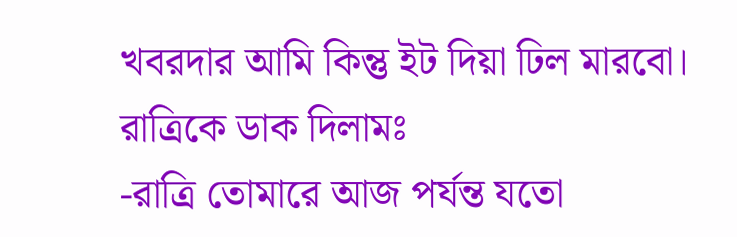খবরদার আমি কিন্তু ইট দিয়া ঢিল মারবো।
রাত্রিকে ডাক দিলামঃ
-রাত্রি তোমারে আজ পর্যন্ত যতো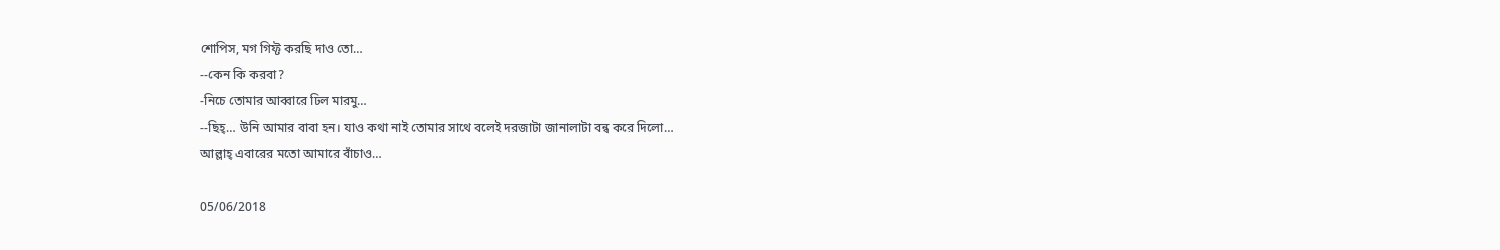শোপিস, মগ গিফ্ট করছি দাও তো…
--কেন কি করবা?
-নিচে তোমার আব্বারে ঢিল মারমু…
--ছিহ্… উনি আমার বাবা হন। যাও কথা নাই তোমার সাথে বলেই দরজাটা জানালাটা বন্ধ করে দিলো…
আল্লাহ্ এবারের মতো আমারে বাঁচাও…

05/06/2018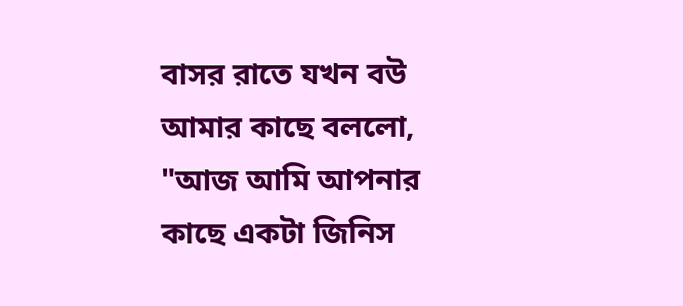বাসর রাতে যখন বউ আমার কাছে বললো,
"আজ আমি আপনার কাছে একটা জিনিস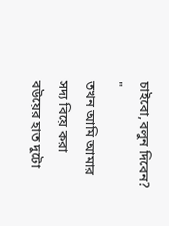চাইবো,বলুন দিবেন? "
তখন আমি আমার সদ্য বিয়ে করা বউয়ের হাত দুটো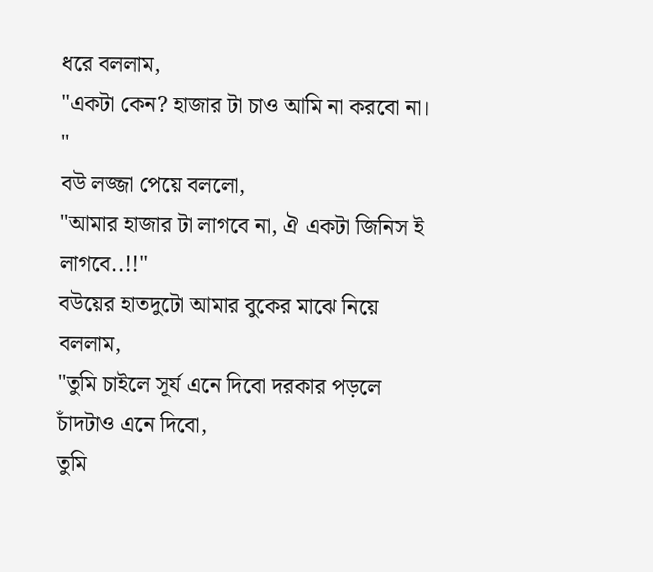ধরে বললাম,
"একটা কেন? হাজার টা চাও আমি না করবো না। "
বউ লজ্জা পেয়ে বললো,
"আমার হাজার টা লাগবে না, ঐ একটা জিনিস ই লাগবে..!!"
বউয়ের হাতদুটো আমার বুকের মাঝে নিয়ে বললাম,
"তুমি চাইলে সূর্য এনে দিবো দরকার পড়লে চাঁদটাও এনে দিবো,
তুমি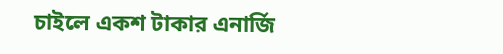চাইলে একশ টাকার এনার্জি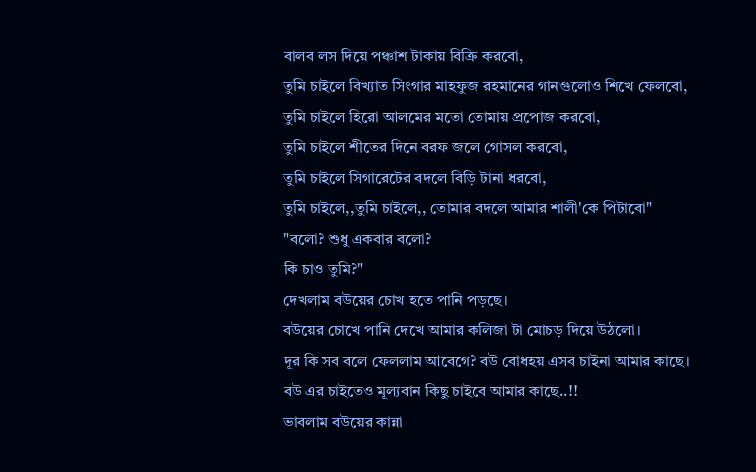বালব লস দিয়ে পঞ্চাশ টাকায় বিক্রি করবো,
তুমি চাইলে বিখ্যাত সিংগার মাহফুজ রহমানের গানগুলোও শিখে ফেলবো,
তুমি চাইলে হিরো আলমের মতো তোমায় প্রপোজ করবো,
তুমি চাইলে শীতের দিনে বরফ জলে গোসল করবো,
তুমি চাইলে সিগারেটের বদলে বিড়ি টানা ধরবো,
তুমি চাইলে,,তুমি চাইলে,, তোমার বদলে আমার শালী'কে পিটাবো"
"বলো? শুধু একবার বলো?
কি চাও তুমি?"
দেখলাম বউয়ের চোখ হতে পানি পড়ছে।
বউয়ের চোখে পানি দেখে আমার কলিজা টা মোচড় দিয়ে উঠলো।
দূর কি সব বলে ফেললাম আবেগে? বউ বোধহয় এসব চাইনা আমার কাছে।
বউ এর চাইতেও মূল্যবান কিছু চাইবে আমার কাছে..!!
ভাবলাম বউয়ের কান্না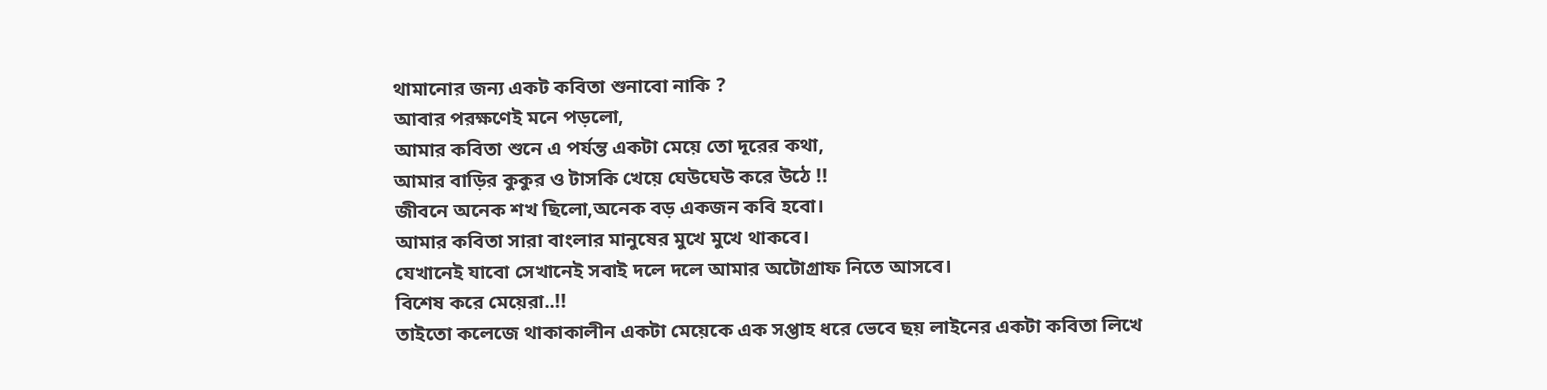থামানোর জন্য একট কবিতা শুনাবো নাকি ?
আবার পরক্ষণেই মনে পড়লো,
আমার কবিতা শুনে এ পর্যন্ত একটা মেয়ে তো দূরের কথা,
আমার বাড়ির কুকুর ও টাসকি খেয়ে ঘেউঘেউ করে উঠে !!
জীবনে অনেক শখ ছিলো,অনেক বড় একজন কবি হবো।
আমার কবিতা সারা বাংলার মানুষের মুখে মুখে থাকবে।
যেখানেই যাবো সেখানেই সবাই দলে দলে আমার অটোগ্রাফ নিতে আসবে।
বিশেষ করে মেয়েরা..!!
তাইতো কলেজে থাকাকালীন একটা মেয়েকে এক সপ্তাহ ধরে ভেবে ছয় লাইনের একটা কবিতা লিখে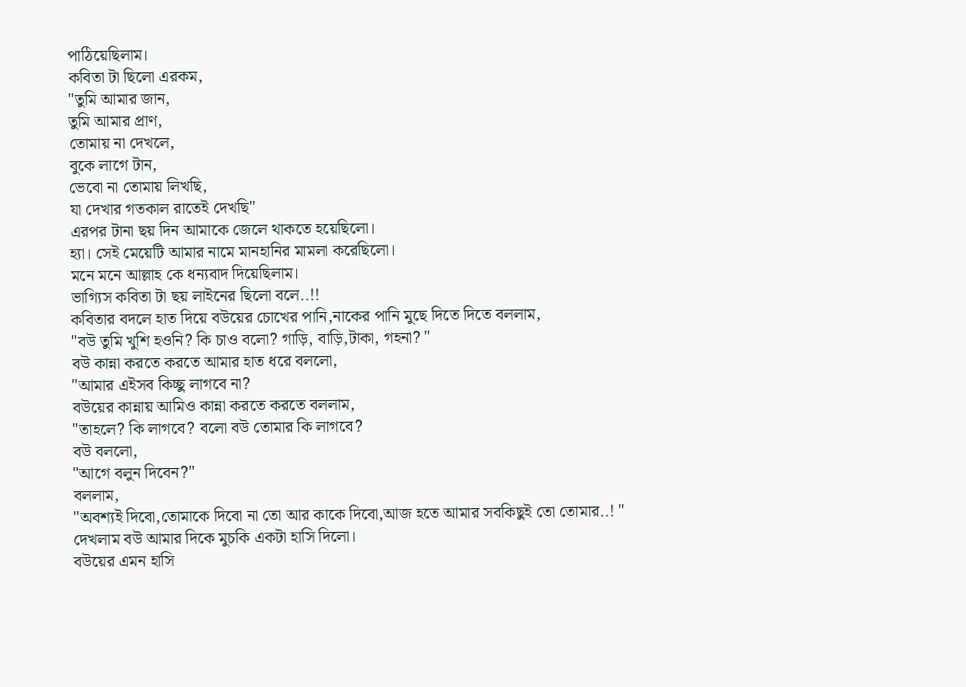পাঠিয়েছিলাম।
কবিতা টা ছিলো এরকম,
"তুমি আমার জান,
তুমি আমার প্রাণ,
তোমায় না দেখলে,
বুকে লাগে টান,
ভেবো না তোমায় লিখছি,
যা দেখার গতকাল রাতেই দেখছি"
এরপর টানা ছয় দিন আমাকে জেলে থাকতে হয়েছিলো।
হ্যা। সেই মেয়েটি আমার নামে মানহানির মামলা করেছিলো।
মনে মনে আল্লাহ কে ধন্যবাদ দিয়েছিলাম।
ভাগ্যিস কবিতা টা ছয় লাইনের ছিলো বলে..!!
কবিতার বদলে হাত দিয়ে বউয়ের চোখের পানি,নাকের পানি মুছে দিতে দিতে বললাম,
"বউ তুমি খুশি হওনি? কি চাও বলো? গাড়ি, বাড়ি,টাকা, গহনা? "
বউ কান্না করতে করতে আমার হাত ধরে বললো,
"আমার এইসব কিচ্ছু লাগবে না?
বউয়ের কান্নায় আমিও কান্না করতে করতে বললাম,
"তাহলে? কি লাগবে? বলো বউ তোমার কি লাগবে?
বউ বললো,
"আগে বলুন দিবেন?"
বললাম,
"অবশ্যই দিবো,তোমাকে দিবো না তো আর কাকে দিবো,আজ হতে আমার সবকিছুই তো তোমার..! "
দেখলাম বউ আমার দিকে মুচকি একটা হাসি দিলো।
বউয়ের এমন হাসি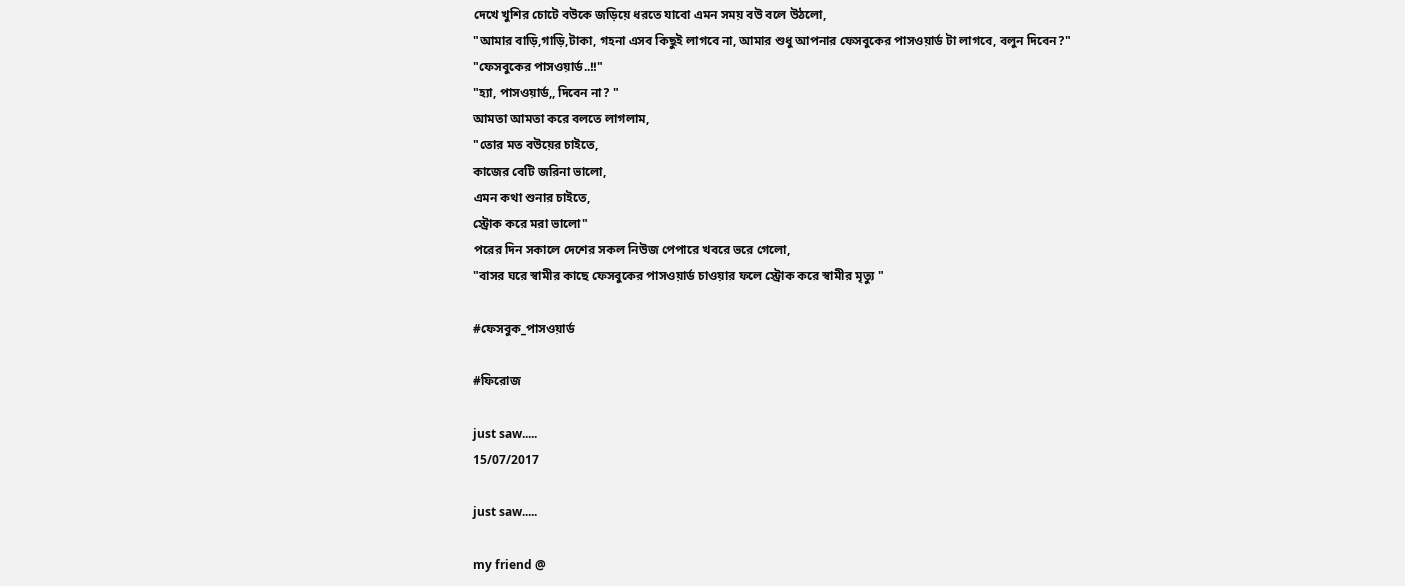দেখে খুশির চোটে বউকে জড়িয়ে ধরতে যাবো এমন সময় বউ বলে উঠলো,
"আমার বাড়ি,গাড়ি,টাকা, গহনা এসব কিছুই লাগবে না, আমার শুধু আপনার ফেসবুকের পাসওয়ার্ড টা লাগবে, বলুন দিবেন?"
"ফেসবুকের পাসওয়ার্ড..!!"
"হ্যা, পাসওয়ার্ড,, দিবেন না? "
আমতা আমতা করে বলতে লাগলাম,
"তোর মত বউয়ের চাইতে,
কাজের বেটি জরিনা ভালো,
এমন কথা শুনার চাইতে,
স্ট্রোক করে মরা ভালো"
পরের দিন সকালে দেশের সকল নিউজ পেপারে খবরে ভরে গেলো,
"বাসর ঘরে স্বামীর কাছে ফেসবুকের পাসওয়ার্ড চাওয়ার ফলে স্ট্রোক করে স্বামীর মৃত্যু "

#ফেসবুক_পাসওয়ার্ড

#ফিরোজ

just saw.....
15/07/2017

just saw.....

my friend @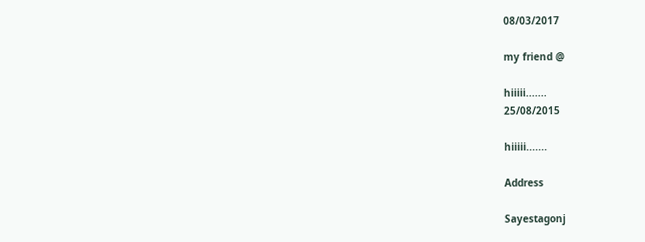08/03/2017

my friend @

hiiiii.......
25/08/2015

hiiiii.......

Address

Sayestagonj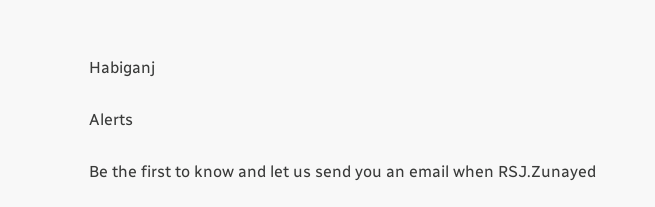Habiganj

Alerts

Be the first to know and let us send you an email when RSJ.Zunayed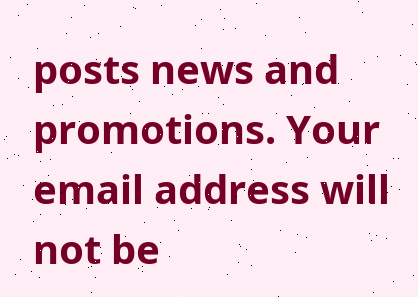posts news and promotions. Your email address will not be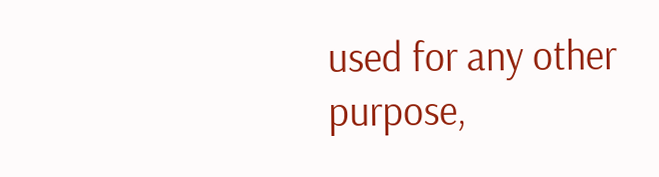used for any other purpose,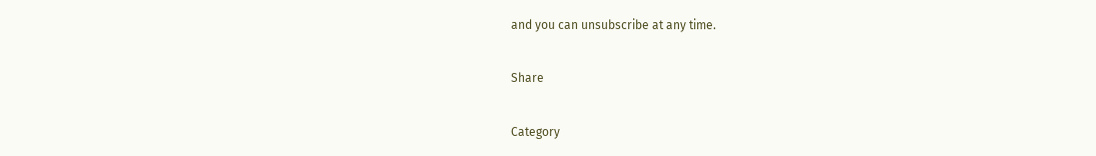and you can unsubscribe at any time.

Share

Category